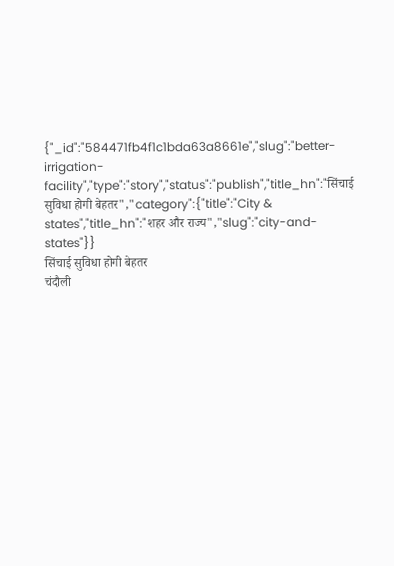{"_id":"584471fb4f1c1bda63a8661e","slug":"better-irrigation-facility","type":"story","status":"publish","title_hn":"सिंचाई सुविधा होगी बेहतर","category":{"title":"City & states","title_hn":"शहर और राज्य","slug":"city-and-states"}}
सिंचाई सुविधा होगी बेहतर
चंदौली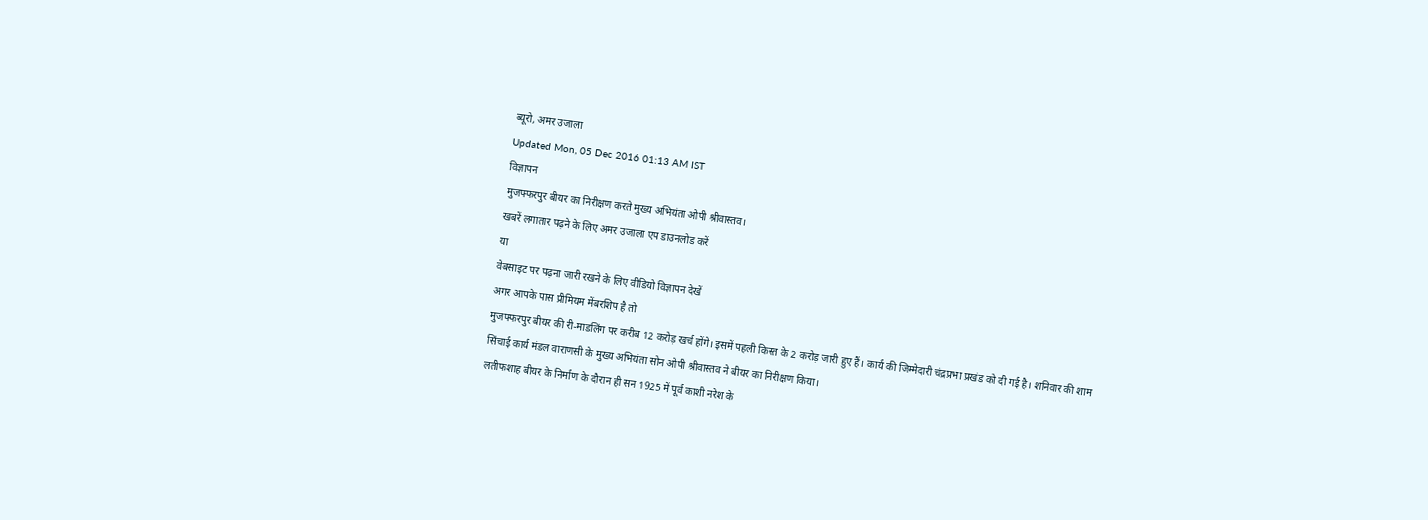ब्यूरो, अमर उजाला
Updated Mon, 05 Dec 2016 01:13 AM IST
विज्ञापन
मुजफ्फरपुर बीयर का निरीक्षण करते मुख्य अभियंता ओपी श्रीवास्तव।
खबरें लगातार पढ़ने के लिए अमर उजाला एप डाउनलोड करें
या
वेबसाइट पर पढ़ना जारी रखने के लिए वीडियो विज्ञापन देखें
अगर आपके पास प्रीमियम मेंबरशिप है तो
मुजफ्फरपुर बीयर की री-माडलिंग पर करीब 12 करोड़ खर्च होंगे। इसमें पहली किस्त के 2 करोड़ जारी हुए हैं। कार्य की जिम्मेदारी चंद्रप्रभा प्रखंड को दी गई है। शनिवार की शाम सिंचाई कार्य मंडल वाराणसी के मुख्य अभियंता सोन ओपी श्रीवास्तव ने बीयर का निरीक्षण किया।
लतीफशाह बीयर के निर्माण के दौरान ही सन 1925 में पूर्व काशी नरेश के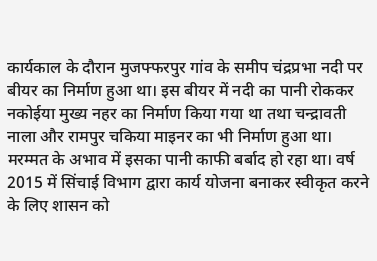कार्यकाल के दौरान मुजफ्फरपुर गांव के समीप चंद्रप्रभा नदी पर बीयर का निर्माण हुआ था। इस बीयर में नदी का पानी रोककर नकोईया मुख्य नहर का निर्माण किया गया था तथा चन्द्रावती नाला और रामपुर चकिया माइनर का भी निर्माण हुआ था।
मरम्मत के अभाव में इसका पानी काफी बर्बाद हो रहा था। वर्ष 2015 में सिंचाई विभाग द्वारा कार्य योजना बनाकर स्वीकृत करने के लिए शासन को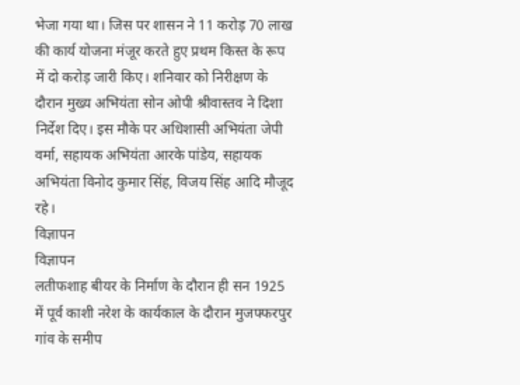भेजा गया था। जिस पर शासन ने 11 करोड़ 70 लाख की कार्य योजना मंजूर करते हुए प्रथम किस्त के रूप में दो करोड़ जारी किए। शनिवार को निरीक्षण के दौरान मुख्य अभियंता सोन ओपी श्रीवास्तव ने दिशा निर्देश दिए। इस मौके पर अधिशासी अभियंता जेपी वर्मा, सहायक अभियंता आरके पांडेय, सहायक अभियंता विनोद कुमार सिंह, विजय सिंह आदि मौजूद रहे।
विज्ञापन
विज्ञापन
लतीफशाह बीयर के निर्माण के दौरान ही सन 1925 में पूर्व काशी नरेश के कार्यकाल के दौरान मुजफ्फरपुर गांव के समीप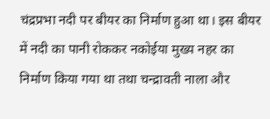चंद्रप्रभा नदी पर बीयर का निर्माण हुआ था। इस बीयर में नदी का पानी रोककर नकोईया मुख्य नहर का निर्माण किया गया था तथा चन्द्रावती नाला और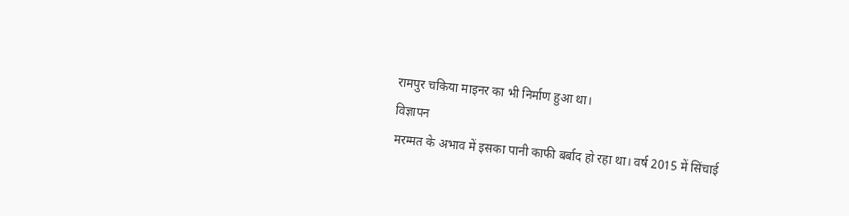रामपुर चकिया माइनर का भी निर्माण हुआ था।
विज्ञापन
मरम्मत के अभाव में इसका पानी काफी बर्बाद हो रहा था। वर्ष 2015 में सिंचाई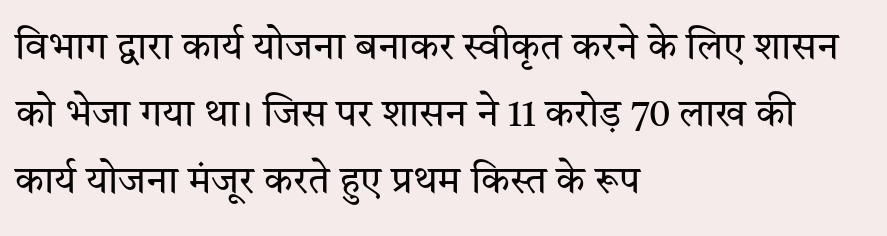विभाग द्वारा कार्य योजना बनाकर स्वीकृत करने के लिए शासन को भेजा गया था। जिस पर शासन ने 11 करोड़ 70 लाख की कार्य योजना मंजूर करते हुए प्रथम किस्त के रूप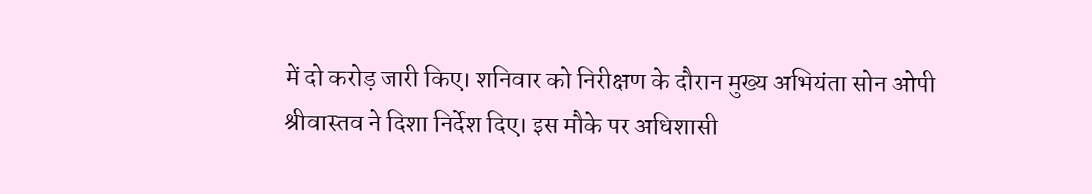में दो करोड़ जारी किए। शनिवार को निरीक्षण के दौरान मुख्य अभियंता सोन ओपी श्रीवास्तव ने दिशा निर्देश दिए। इस मौके पर अधिशासी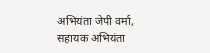अभियंता जेपी वर्मा, सहायक अभियंता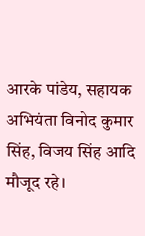आरके पांडेय, सहायक अभियंता विनोद कुमार सिंह, विजय सिंह आदि मौजूद रहे।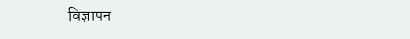विज्ञापन